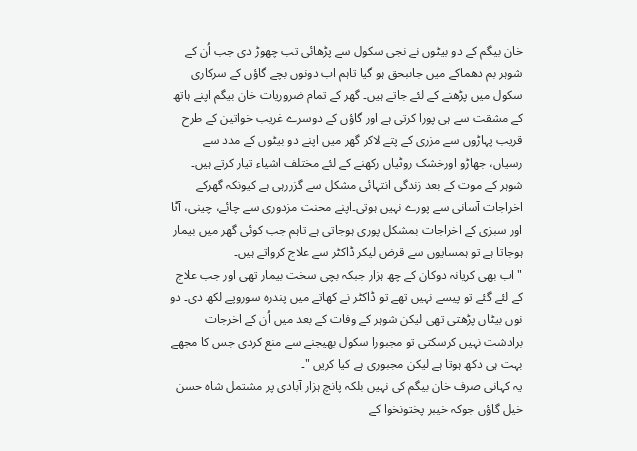خان بیگم کے دو بیٹوں نے نجی سکول سے پڑھائی تب چھوڑ دی جب اُن کے شوہر بم دھماکے میں جاںبحق ہو گیا تاہم اب دونوں بچے گاؤں کے سرکاری سکول میں پڑھنے کے لئے جاتے ہیں۔ گھر کے تمام ضروریات خان بیگم اپنے ہاتھ کے مشقت سے ہی پورا کرتی ہے اور گاؤں کے دوسرے غریب خواتین کے طرح قریب پہاڑوں سے مزری کے پتے لاکر گھر میں اپنے دو بیٹوں کے مدد سے رسیاں، جھاڑو اورخشک روٹیاں رکھنے کے لئے مختلف اشیاء تیار کرتے ہیں۔ شوہر کے موت کے بعد زندگی انتہائی مشکل سے گزررہی ہے کیونکہ گھرکے اخراجات آسانی سے پورے نہیں ہوتی۔اپنے محنت مزدوری سے چائے، چینی، آٹا اور سبزی کے اخراجات بمشکل پوری ہوجاتی ہے تاہم جب کوئی گھر میں بیمار ہوجاتا ہے تو ہمسایوں سے قرض لیکر ڈاکٹر سے علاج کرواتے ہیں۔
"اب بھی کریانہ دوکان کے چھ ہزار جبکہ بچی سخت بیمار تھی اور جب علاج کے لئے گئے تو پیسے نہیں تھے تو ڈاکٹر نے کھاتے میں پندرہ سوروپے لکھ دی۔ دو نوں بیٹاں پڑھتی تھی لیکن شوہر کے وفات کے بعد میں اُن کے اخرجات برادشت نہیں کرسکتی تو مجبورا سکول بھیجنے سے منع کردی جس کا مجھے بہت ہی دکھ ہوتا ہے لیکن مجبوری ہے کیا کریں "۔
یہ کہانی صرف خان بیگم کی نہیں بلکہ پانچ ہزار آبادی پر مشتمل شاہ حسن خیل گاؤں جوکہ خیبر پختونخوا کے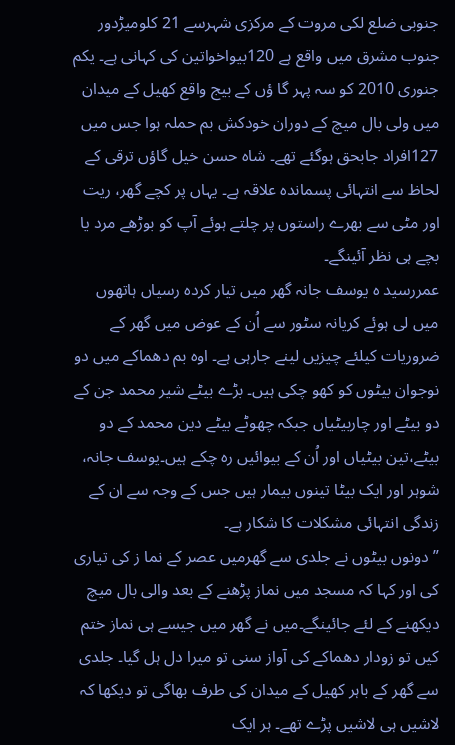جنوبی ضلع لکی مروت کے مرکزی شہرسے 21 کلومیڑدور جنوب مشرق میں واقع ہے 120بیواخواتین کی کہانی ہے۔ یکم جنوری 2010 کو سہ پہر گا ؤں کے بیج واقع کھیل کے میدان میں ولی بال میچ کے دوران خودکش بم حملہ ہوا جس میں 127افراد جابحق ہوگئے تھے۔ شاہ حسن خیل گاؤں ترقی کے لحاظ سے انتہائی پسماندہ علاقہ ہے۔ یہاں پر کچے گھر، ریت اور مٹی سے بھرے راستوں پر چلتے ہوئے آپ کو بوڑھے مرد یا بچے ہی نظر آئینگے۔
عمررسید ہ یوسف جانہ گھر میں تیار کردہ رسیاں ہاتھوں میں لی ہوئے کریانہ سٹور سے اُن کے عوض میں گھر کے ضروریات کیلئے چیزیں لینے جارہی ہے۔ اوہ بم دھماکے میں دو نوجوان بیٹوں کو کھو چکی ہیں۔ بڑے بیٹے شیر محمد جن کے دو بیٹے اور چاربیٹیاں جبکہ چھوٹے بیٹے دین محمد کے دو بیٹے،تین بیٹیاں اور اُن کے بیوائیں رہ چکے ہیں۔یوسف جانہ، شوہر اور ایک بیٹا تینوں بیمار ہیں جس کے وجہ سے ان کے زندگی انتہائی مشکلات کا شکار ہے۔
” دونوں بیٹوں نے جلدی سے گھرمیں عصر کے نما ز کی تیاری کی اور کہا کہ مسجد میں نماز پڑھنے کے بعد والی بال میچ دیکھنے کے لئے جائینگے۔میں نے گھر میں جیسے ہی نماز ختم کیں تو زودار دھماکے کی آواز سنی تو میرا دل ہل گیا۔ جلدی سے گھر کے باہر کھیل کے میدان کی طرف بھاگی تو دیکھا کہ لاشیں ہی لاشیں پڑے تھے۔ ہر ایک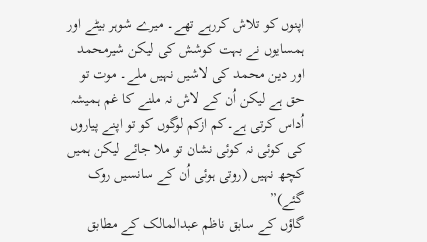اپنوں کو تلاش کررہے تھے۔ میرے شوہر بیٹے اور ہمسایوں نے بہت کوشش کی لیکن شیرمحمد اور دین محمد کی لاشیں نہیں ملے۔ موت تو حق ہے لیکن اُن کے لاش نہ ملنے کا غم ہمیشہ اُداس کرتی ہے۔کم ازکم لوگوں کو تو اپنے پیاروں کی کوئی نہ کوئی نشان تو ملا جائے لیکن ہمیں کچھ نہیں (روتی ہوئی اُن کے سانسیں روک گئے)”
گاؤں کے سابق ناظم عبدالمالک کے مطابق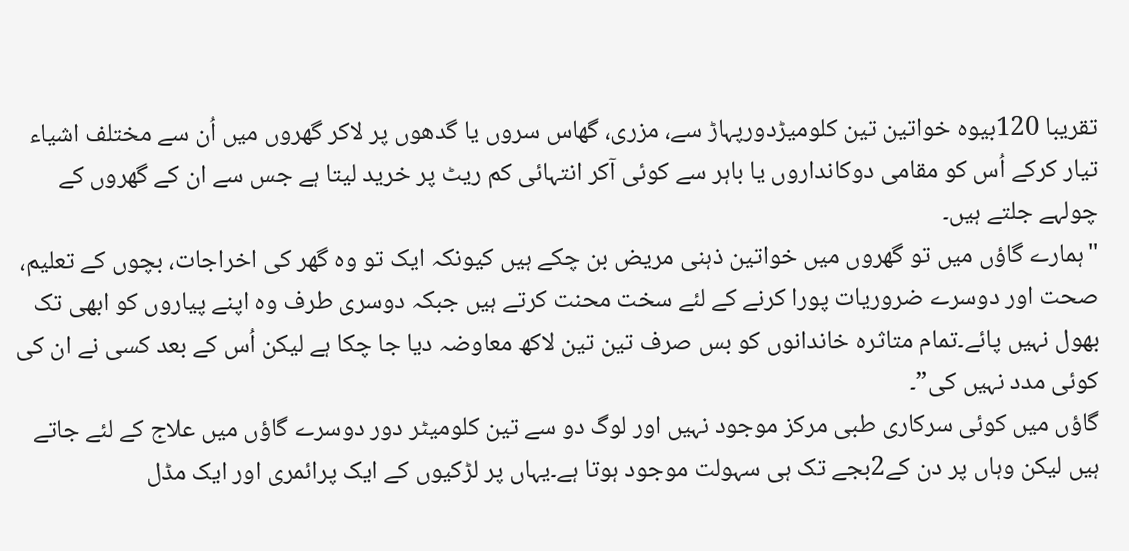تقریبا 120بیوہ خواتین تین کلومیڑدورپہاڑ سے، مزری، گھاس سروں یا گدھوں پر لاکر گھروں میں اُن سے مختلف اشیاء تیار کرکے اُس کو مقامی دوکانداروں یا باہر سے کوئی آکر انتہائی کم ریٹ پر خرید لیتا ہے جس سے ان کے گھروں کے چولہے جلتے ہیں۔
"ہمارے گاؤں میں تو گھروں میں خواتین ذہنی مریض بن چکے ہیں کیونکہ ایک تو وہ گھر کی اخراجات، بچوں کے تعلیم، صحت اور دوسرے ضروریات پورا کرنے کے لئے سخت محنت کرتے ہیں جبکہ دوسری طرف وہ اپنے پیاروں کو ابھی تک بھول نہیں پائے۔تمام متاثرہ خاندانوں کو بس صرف تین تین لاکھ معاوضہ دیا جا چکا ہے لیکن اُس کے بعد کسی نے ان کی کوئی مدد نہیں کی”۔
گاؤں میں کوئی سرکاری طبی مرکز موجود نہیں اور لوگ دو سے تین کلومیٹر دور دوسرے گاؤں میں علاج کے لئے جاتے ہیں لیکن وہاں پر دن کے2بجے تک ہی سہولت موجود ہوتا ہے۔یہاں پر لڑکیوں کے ایک پرائمری اور ایک مڈل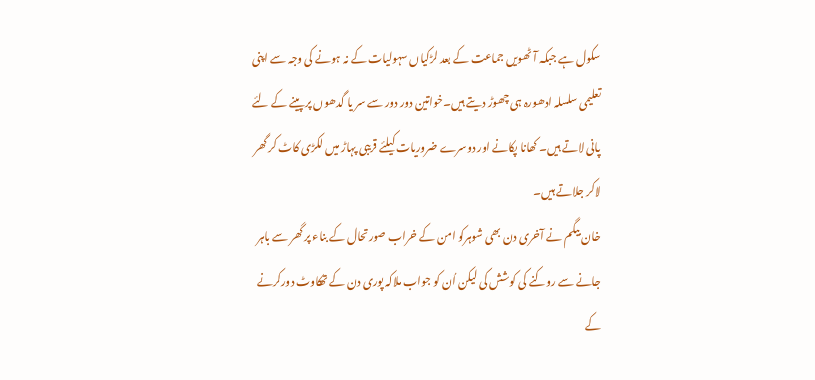سکول ہے جبکہ آٹھویں جماعت کے بعد لڑکیاں سہولیات کے نہ ہونے کی وجہ سے اپنی تعلیمی سلسلہ ادھورہ ہی چھوڑ دیتے ہیں۔خواتین دور دور سے سر یا گدھوں پر پینے کے لئے پانی لاتے ہیں۔ کھانا پکانے اور دوسرے ضروریات کیلئے قریبی پہاڑ میں لکڑی کاٹ کر گھر لاکر جلاتے ہیں۔
خان بیگم نے آخری دن بھی شوہرکو امن کے خراب صورتحال کے بناء پر گھر سے باہر جانے سے روکنے کی کوشش کی لیکن اُن کو جواب ملاکہ پوری دن کے تھکاوٹ دورکرنے کے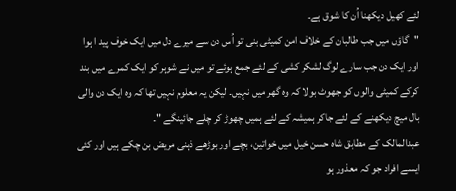لئے کھیل دیکھنا اُن کا شوق ہے۔
"گاؤں میں جب طالبان کے خلاف امن کمیٹی بنی تو اُس دن سے میرے دل میں ایک خوف پید ا ہوا اور ایک دن جب سارے لوگ لشکر کشی کے لئے جمع ہوئے تو میں نے شوہر کو ایک کمرے میں بند کرکے کمیٹی والوں کو جھوٹ بولا کہ وہ گھر میں نہیں۔ لیکن یہ معلوم نہیں تھا کہ وہ ایک دن والی بال میچ دیکھنے کے لئے جاکر ہمیشہ کے لئے ہمیں چھوڑ کر چلے جائینگے "۔
عبدالمالک کے مطابق شاہ حسن خیل میں خواتین، بچے اور بوڑھے ذہنی مریض بن چکے ہیں اور کئی ایسے افراد جو کہ معذور ہو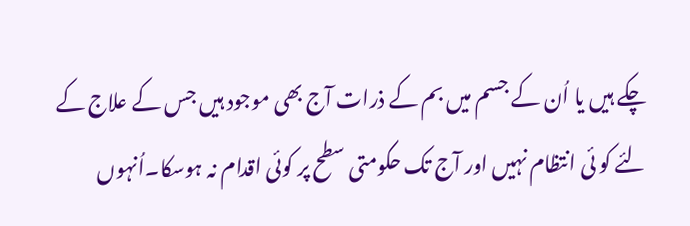چکے ہیں یا اُن کے جسم میں بم کے ذرات آج بھی موجود ہیں جس کے علاج کے لئے کو ئی انتظام نہیں اور آج تک حکومتی سطح پر کوئی اقدام نہ ہوسکا۔اُنہوں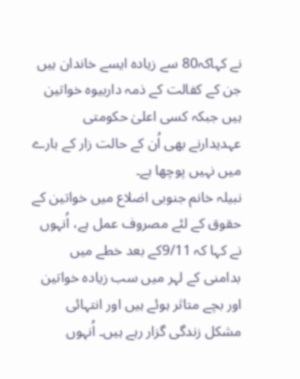نے کہاکہ80 سے زیادہ ایسے خاندان ہیں جن کے کفالت کے ذمہ داربیوہ خواتین ہیں جبکہ کسی اعلیٰ حکومتی عہدیدارنے بھی اُن کے حالت زار کے بارے میں نہیں پوچھا ہے۔
نبیلہ خانم جنوبی اضلاع میں خواتین کے حقوق کے لئے مصروف عمل ہے، اُنہوں نے کہا کہ 9/11کے بعد خطے میں بدامنی کے لہر میں سب زیادہ خواتین اور بچے متاثر ہوئے ہیں اور انتہائی مشکل زندگی گزار رہے ہیں۔ اُنہوں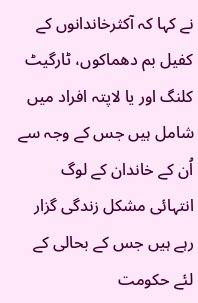نے کہا کہ آکثرخاندانوں کے کفیل بم دھماکوں، ٹارگیٹ کلنگ اور یا لاپتہ افراد میں شامل ہیں جس کے وجہ سے اُن کے خاندان کے لوگ انتہائی مشکل زندگی گزار رہے ہیں جس کے بحالی کے لئے حکومت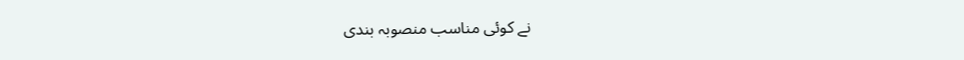نے کوئی مناسب منصوبہ بندی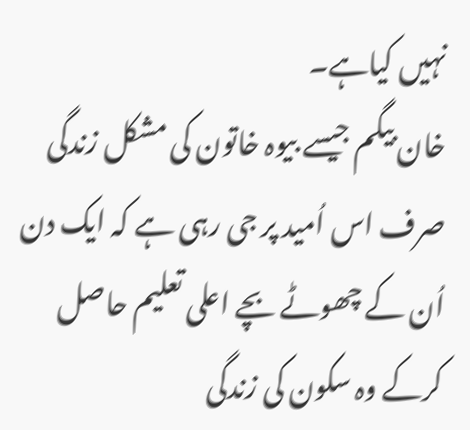نہیں کیاہے۔
خان بیگم جیسے بیوہ خاتون کی مشکل زندگی صرف اس اُمید پر جی رہی ہے کہ ایک دن اُن کے چھوٹے بچے اعلی تعلیم حاصل کرکے وہ سکون کی زندگی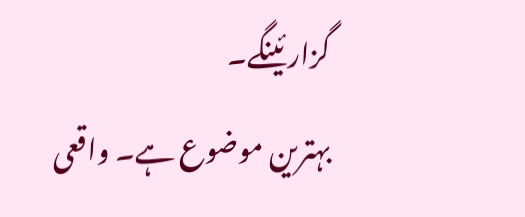گزارئینگے۔
بہترین موضوع ہے۔ واقعی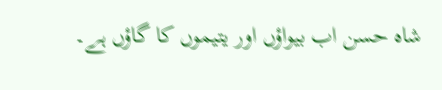شاہ حسن اب بیواؤں اور یتیموں کا گاؤں ہے۔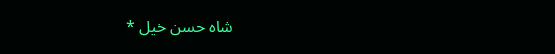شاہ حسن خیل *